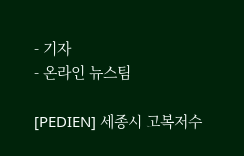- 기자
- 온라인 뉴스팀

[PEDIEN] 세종시 고복저수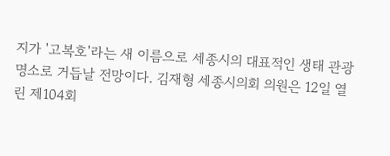지가 '고복호'라는 새 이름으로 세종시의 대표적인 생태 관광 명소로 거듭날 전망이다. 김재형 세종시의회 의원은 12일 열린 제104회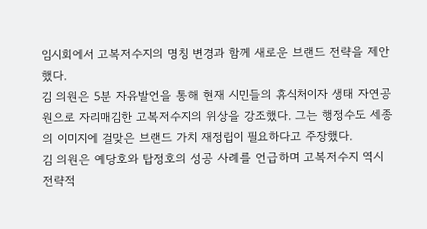임시회에서 고복저수지의 명칭 변경과 함께 새로운 브랜드 전략을 제안했다.
김 의원은 5분 자유발언을 통해 현재 시민들의 휴식처이자 생태 자연공원으로 자리매김한 고복저수지의 위상을 강조했다. 그는 행정수도 세종의 이미지에 걸맞은 브랜드 가치 재정립이 필요하다고 주장했다.
김 의원은 예당호와 탑정호의 성공 사례를 언급하며 고복저수지 역시 전략적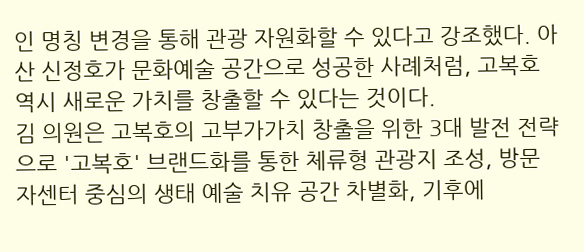인 명칭 변경을 통해 관광 자원화할 수 있다고 강조했다. 아산 신정호가 문화예술 공간으로 성공한 사례처럼, 고복호 역시 새로운 가치를 창출할 수 있다는 것이다.
김 의원은 고복호의 고부가가치 창출을 위한 3대 발전 전략으로 '고복호' 브랜드화를 통한 체류형 관광지 조성, 방문자센터 중심의 생태 예술 치유 공간 차별화, 기후에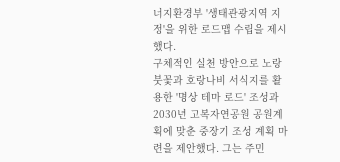너지환경부 '생태관광지역 지정'을 위한 로드맵 수립을 제시했다.
구체적인 실천 방안으로 노랑붓꽃과 호랑나비 서식지를 활용한 '명상 테마 로드' 조성과 2030년 고복자연공원 공원계획에 맞춘 중장기 조성 계획 마련을 제안했다. 그는 주민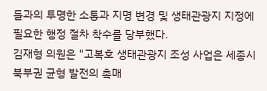들과의 투명한 소통과 지명 변경 및 생태관광지 지정에 필요한 행정 절차 착수를 당부했다.
김재형 의원은 "고복호 생태관광지 조성 사업은 세종시 북부권 균형 발전의 촉매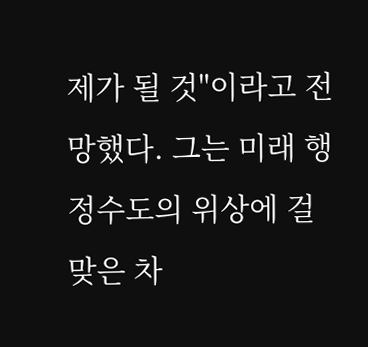제가 될 것"이라고 전망했다. 그는 미래 행정수도의 위상에 걸맞은 차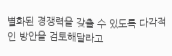별화된 경쟁력을 갖출 수 있도록 다각적인 방안을 검토해달라고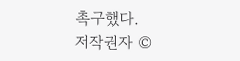촉구했다.
저작권자 ©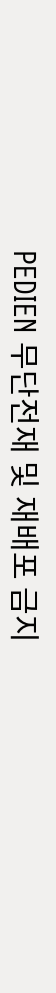PEDIEN 무단전재 및 재배포 금지